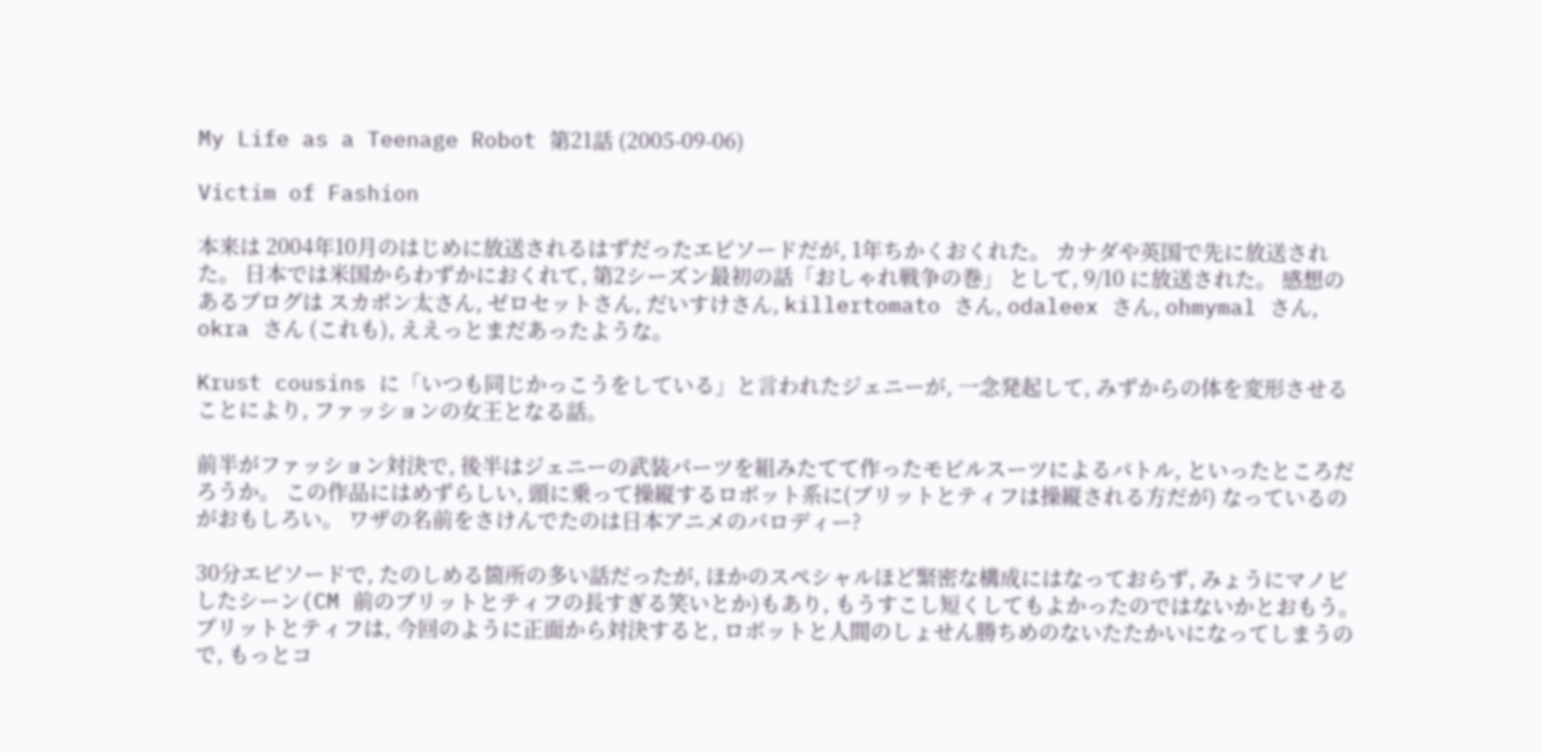My Life as a Teenage Robot 第21話 (2005-09-06)

Victim of Fashion

本来は 2004年10月のはじめに放送されるはずだったエピソードだが, 1年ちかくおくれた。 カナダや英国で先に放送された。 日本では米国からわずかにおくれて, 第2シーズン最初の話「おしゃれ戦争の巻」 として, 9/10 に放送された。 感想のあるブログは スカポン太さん, ゼロセットさん, だいすけさん, killertomato さん, odaleex さん, ohmymal さん, okra さん (これも), ええっとまだあったような。

Krust cousins に「いつも同じかっこうをしている」と言われたジェニーが, 一念発起して, みずからの体を変形させることにより, ファッションの女王となる話。

前半がファッション対決で, 後半はジェニーの武装パーツを組みたてて作ったモビルスーツによるバトル, といったところだろうか。 この作品にはめずらしい, 頭に乗って操縦するロボット系に(ブリットとティフは操縦される方だが) なっているのがおもしろい。 ワザの名前をさけんでたのは日本アニメのパロディー?

30分エピソードで, たのしめる箇所の多い話だったが, ほかのスペシャルほど緊密な構成にはなっておらず, みょうにマノビしたシーン(CM 前のブリットとティフの長すぎる笑いとか)もあり, もうすこし短くしてもよかったのではないかとおもう。 ブリットとティフは, 今回のように正面から対決すると, ロボットと人間のしょせん勝ちめのないたたかいになってしまうので, もっとコ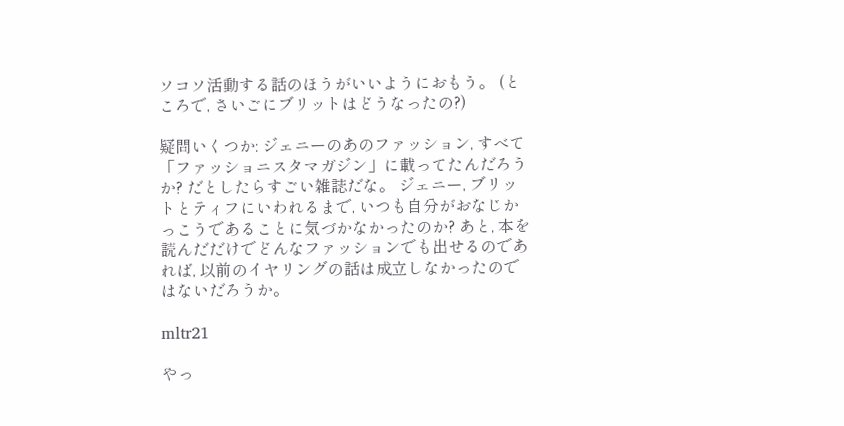ソコソ活動する話のほうがいいようにおもう。 (ところで, さいごにブリットはどうなったの?)

疑問いくつか: ジェニーのあのファッション, すべて「ファッショニスタマガジン」に載ってたんだろうか? だとしたらすごい雑誌だな。 ジェニー, ブリットとティフにいわれるまで, いつも自分がおなじかっこうであることに気づかなかったのか? あと, 本を読んだだけでどんなファッションでも出せるのであれば, 以前のイヤリングの話は成立しなかったのではないだろうか。

mltr21

やっ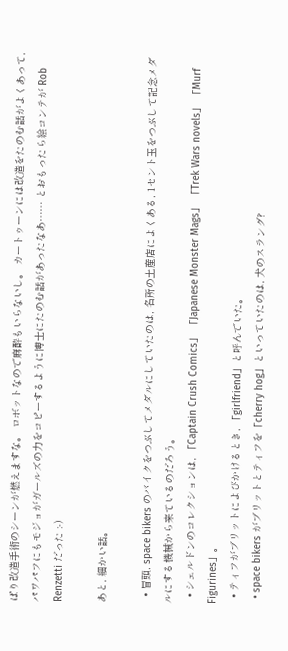ぱり改造手術のシーンが燃えますな。 ロボットなので麻酔もいらないし。 カートゥーンには改造をたのむ話がよくあって, パワパフにもモジョがガールズの力をコピーするように博士にたのむ話があったなあ…… とおもったら絵コンテが Rob Renzetti だった :-)

あと, 細かい話。

  • 冒頭, space bikers のバイクをつぶしてメダルにしていたのは, 名所の土産店によくある, 1セント玉をつぶして記念メダルにする機械から来ているのだろう。
  • シェルドンのコレクションは, 「Captain Crush Comics」 「Japanese Monster Mags」 「Trek Wars novels」 「Murf Figurines」。
  • ティフがブリットによびかけるとき, 「girlfriend」と呼んでいた。
  • space bikers がブリットとティフを「cherry hog」といっていたのは, 犬のスラング?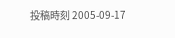投稿時刻 2005-09-17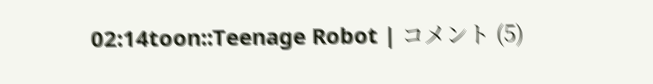02:14toon::Teenage Robot | コメント (5)